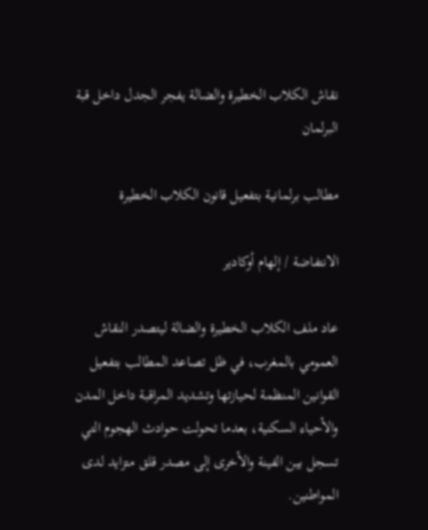نقاش الكلاب الخطيرة والضالة يفجر الجدل داخل قبة البرلمان

مطالب برلمانية بتفعيل قانون الكلاب الخطيرة

الانتفاضة / إلهام أوكادير

عاد ملف الكلاب الخطيرة والضالة ليتصدر النقاش العمومي بالمغرب، في ظل تصاعد المطالب بتفعيل القوانين المنظمة لحيازتها وتشديد المراقبة داخل المدن والأحياء السكنية، بعدما تحولت حوادث الهجوم التي تسجل بين الفينة والأخرى إلى مصدر قلق متزايد لدى المواطنين.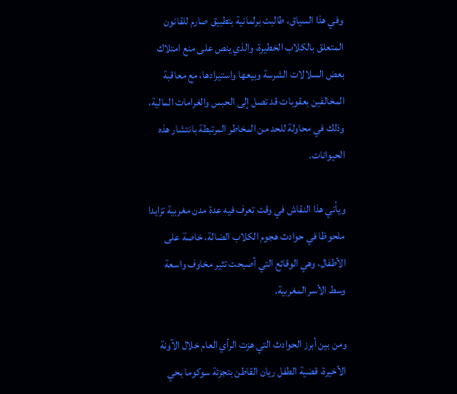وفي هذا السياق، طالبت برلمانية بتطبيق صارم للقانون المتعلق بالكلاب الخطيرة، والذي ينص على منع امتلاك بعض السلالات الشرسة وبيعها واستيرادها، مع معاقبة المخالفين بعقوبات قد تصل إلى الحبس والغرامات المالية، وذلك في محاولة للحد من المخاطر المرتبطة بانتشار هذه الحيوانات.

ويأتي هذا النقاش في وقت تعرف فيه عدة مدن مغربية تزايدا ملحوظا في حوادث هجوم الكلاب الضالة، خاصة على الأطفال، وهي الوقائع التي أصبحت تثير مخاوف واسعة وسط الأسر المغربية.

ومن بين أبرز الحوادث التي هزت الرأي العام خلال الآونة الأخيرة، قضية الطفل ريان القاطن بتجزئة سوكوما بحي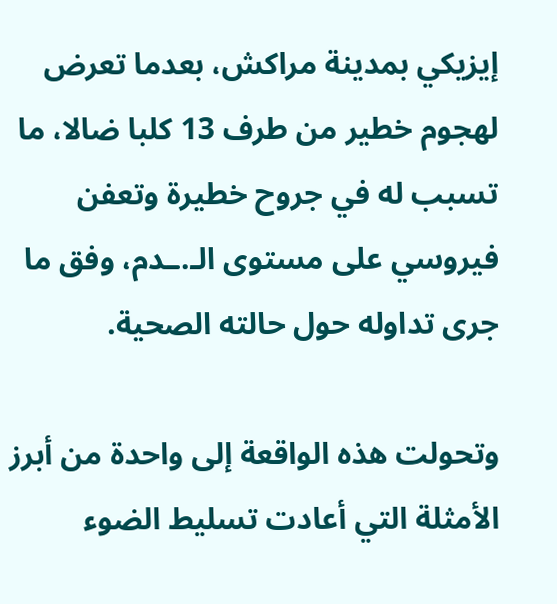إيزيكي بمدينة مراكش، بعدما تعرض لهجوم خطير من طرف 13 كلبا ضالا، ما تسبب له في جروح خطيرة وتعفن فيروسي على مستوى الـ.ـدم، وفق ما جرى تداوله حول حالته الصحية.

وتحولت هذه الواقعة إلى واحدة من أبرز الأمثلة التي أعادت تسليط الضوء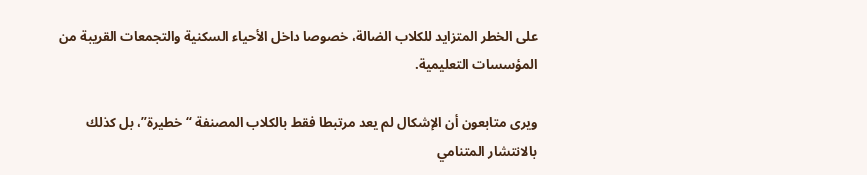على الخطر المتزايد للكلاب الضالة، خصوصا داخل الأحياء السكنية والتجمعات القريبة من المؤسسات التعليمية.

ويرى متابعون أن الإشكال لم يعد مرتبطا فقط بالكلاب المصنفة “خطيرة”، بل كذلك بالانتشار المتنامي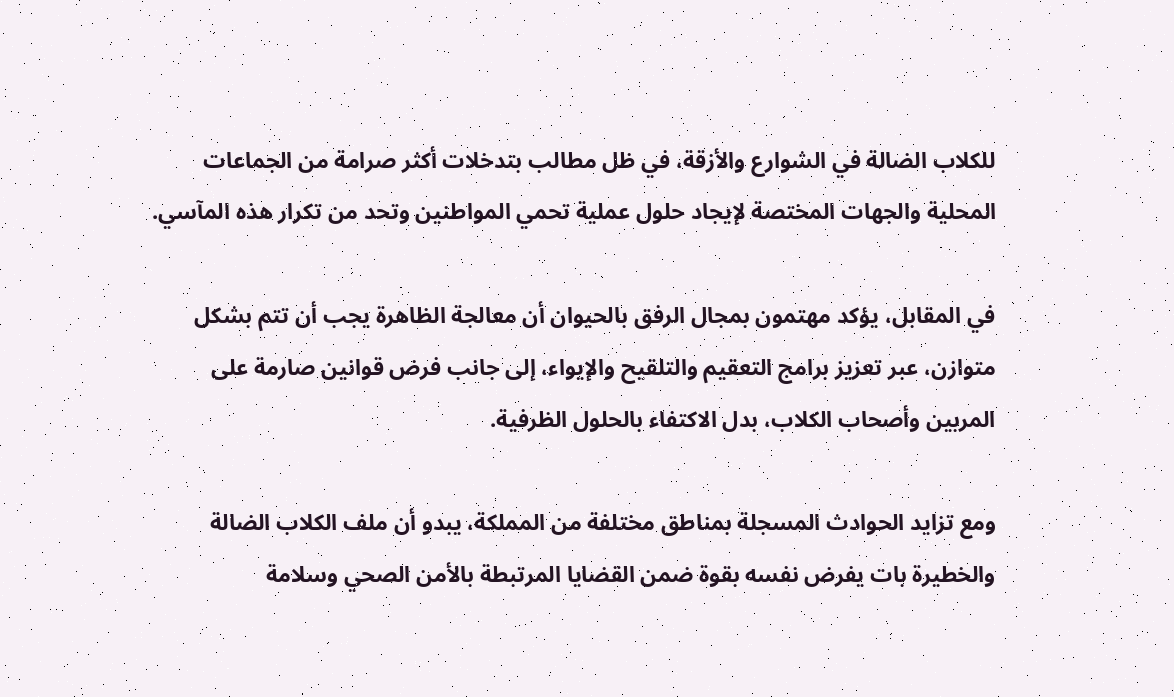للكلاب الضالة في الشوارع والأزقة، في ظل مطالب بتدخلات أكثر صرامة من الجماعات المحلية والجهات المختصة لإيجاد حلول عملية تحمي المواطنين وتحد من تكرار هذه المآسي.

في المقابل، يؤكد مهتمون بمجال الرفق بالحيوان أن معالجة الظاهرة يجب أن تتم بشكل متوازن، عبر تعزيز برامج التعقيم والتلقيح والإيواء، إلى جانب فرض قوانين صارمة على المربين وأصحاب الكلاب، بدل الاكتفاء بالحلول الظرفية.

ومع تزايد الحوادث المسجلة بمناطق مختلفة من المملكة، يبدو أن ملف الكلاب الضالة والخطيرة بات يفرض نفسه بقوة ضمن القضايا المرتبطة بالأمن الصحي وسلامة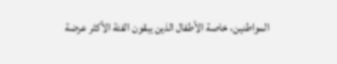المواطنين، خاصة الأطفال الذين يبقون الفئة الأكثر عرضة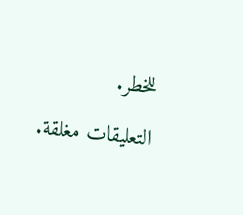للخطر.

التعليقات مغلقة.